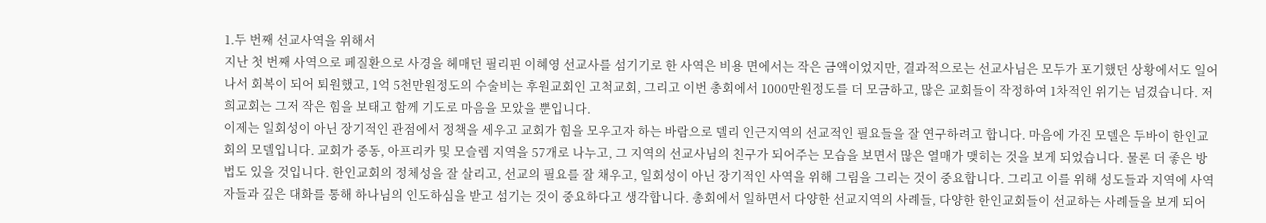1.두 번째 선교사역을 위해서
지난 첫 번째 사역으로 페질환으로 사경을 헤매던 필리핀 이혜영 선교사를 섬기기로 한 사역은 비용 면에서는 작은 금액이었지만, 결과적으로는 선교사님은 모두가 포기했던 상황에서도 일어나서 회복이 되어 퇴원했고, 1억 5천만원정도의 수술비는 후원교회인 고척교회, 그리고 이번 총회에서 1000만원정도를 더 모금하고, 많은 교회들이 작정하여 1차적인 위기는 넘겼습니다. 저희교회는 그저 작은 힘을 보태고 함께 기도로 마음을 모았을 뿐입니다.
이제는 일회성이 아닌 장기적인 관점에서 정책을 세우고 교회가 힘을 모우고자 하는 바람으로 델리 인근지역의 선교적인 필요들을 잘 연구하려고 합니다. 마음에 가진 모델은 두바이 한인교회의 모델입니다. 교회가 중동, 아프리카 및 모슬렘 지역을 57개로 나누고, 그 지역의 선교사님의 친구가 되어주는 모습을 보면서 많은 열매가 맺히는 것을 보게 되었습니다. 물론 더 좋은 방법도 있을 것입니다. 한인교회의 정체성을 잘 살리고, 선교의 필요를 잘 채우고, 일회성이 아닌 장기적인 사역을 위해 그림을 그리는 것이 중요합니다. 그리고 이를 위해 성도들과 지역에 사역자들과 깊은 대화를 통해 하나님의 인도하심을 받고 섬기는 것이 중요하다고 생각합니다. 총회에서 일하면서 다양한 선교지역의 사례들, 다양한 한인교회들이 선교하는 사례들을 보게 되어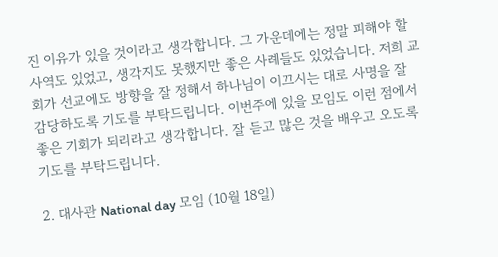진 이유가 있을 것이라고 생각합니다. 그 가운데에는 정말 피해야 할 사역도 있었고, 생각지도 못했지만 좋은 사례들도 있었습니다. 저희 교회가 선교에도 방향을 잘 정해서 하나님이 이끄시는 대로 사명을 잘 감당하도록 기도를 부탁드립니다. 이번주에 있을 모임도 이런 점에서 좋은 기회가 되리라고 생각합니다. 잘 듣고 많은 것을 배우고 오도록 기도를 부탁드립니다.

2. 대사관 National day 모임 (10월 18일)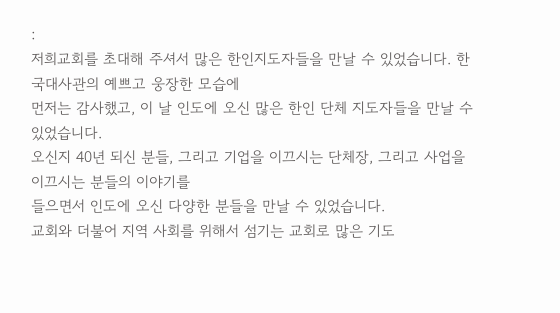:
저희교회를 초대해 주셔서 많은 한인지도자들을 만날 수 있었습니다. 한국대사관의 예쁘고 웅장한 모습에
먼저는 감사했고, 이 날 인도에 오신 많은 한인 단체 지도자들을 만날 수 있었습니다.
오신지 40년 되신 분들, 그리고 기업을 이끄시는 단체장, 그리고 사업을 이끄시는 분들의 이야기를
들으면서 인도에 오신 다양한 분들을 만날 수 있었습니다.
교회와 더불어 지역 사회를 위해서 섬기는 교회로 많은 기도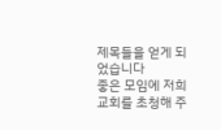제목들을 얻게 되었습니다
좋은 모임에 저희 교회를 초청해 주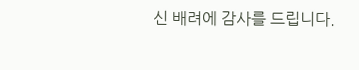신 배려에 감사를 드립니다.